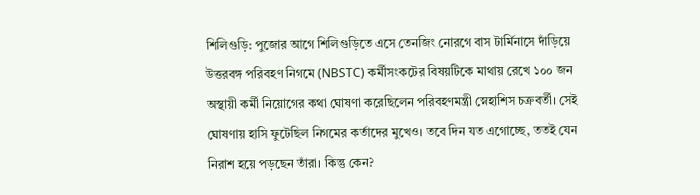শিলিগুড়ি: পুজোর আগে শিলিগুড়িতে এসে তেনজিং নোরগে বাস টার্মিনাসে দাঁড়িয়ে উত্তরবঙ্গ পরিবহণ নিগমে (NBSTC) কর্মীসংকটের বিষয়টিকে মাথায় রেখে ১০০ জন অস্থায়ী কর্মী নিয়োগের কথা ঘোষণা করেছিলেন পরিবহণমন্ত্রী স্নেহাশিস চক্রবর্তী। সেই ঘোষণায় হাসি ফুটেছিল নিগমের কর্তাদের মুখেও। তবে দিন যত এগোচ্ছে, ততই যেন নিরাশ হয়ে পড়ছেন তাঁরা। কিন্তু কেন?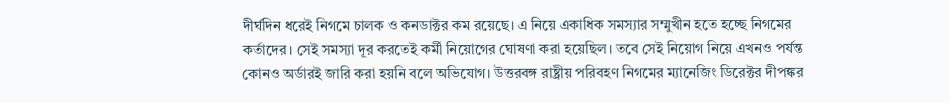দীর্ঘদিন ধরেই নিগমে চালক ও কনডাক্টর কম রয়েছে। এ নিয়ে একাধিক সমস্যার সম্মুখীন হতে হচ্ছে নিগমের কর্তাদের। সেই সমস্যা দূর করতেই কর্মী নিয়োগের ঘোষণা করা হয়েছিল। তবে সেই নিয়োগ নিয়ে এখনও পর্যন্ত কোনও অর্ডারই জারি করা হয়নি বলে অভিযোগ। উত্তরবঙ্গ রাষ্ট্রীয় পরিবহণ নিগমের ম্যানেজিং ডিরেক্টর দীপঙ্কর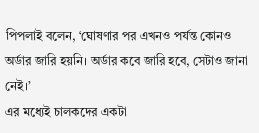পিপলাই বলেন, ‘ঘোষণার পর এখনও পর্যন্ত কোনও অর্ডার জারি হয়নি। অর্ডার কবে জারি হবে, সেটাও জানা নেই।’
এর মধ্যেই চালকদের একটা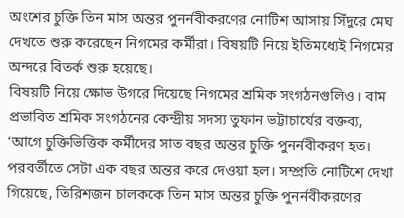অংশের চুক্তি তিন মাস অন্তর পুনর্নবীকরণের নোটিশ আসায় সিঁদুরে মেঘ দেখতে শুরু করেছেন নিগমের কর্মীরা। বিষয়টি নিয়ে ইতিমধ্যেই নিগমের অন্দরে বিতর্ক শুরু হয়েছে।
বিষয়টি নিয়ে ক্ষোভ উগরে দিয়েছে নিগমের শ্রমিক সংগঠনগুলিও। বাম প্রভাবিত শ্রমিক সংগঠনের কেন্দ্রীয় সদস্য তুফান ভট্টাচার্যের বক্তব্য, ‘আগে চুক্তিভিত্তিক কর্মীদের সাত বছর অন্তর চুক্তি পুনর্নবীকরণ হত। পরবর্তীতে সেটা এক বছর অন্তর করে দেওয়া হল। সম্প্রতি নোটিশে দেখা গিয়েছে, তিরিশজন চালককে তিন মাস অন্তর চুক্তি পুনর্নবীকরণের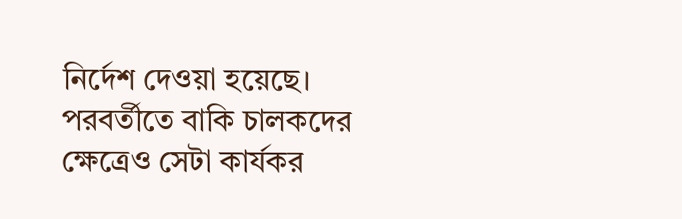নির্দেশ দেওয়া হয়েছে। পরবর্তীতে বাকি চালকদের ক্ষেত্রেও সেটা কার্যকর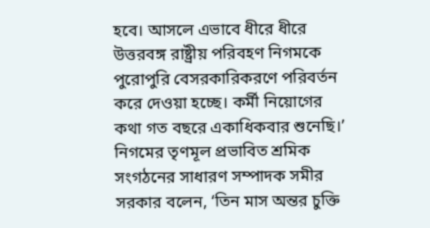হবে। আসলে এভাবে ধীরে ধীরে উত্তরবঙ্গ রাষ্ট্রীয় পরিবহণ নিগমকে পুরোপুরি বেসরকারিকরণে পরিবর্তন করে দেওয়া হচ্ছে। কর্মী নিয়োগের কথা গত বছরে একাধিকবার শুনেছি।’
নিগমের তৃণমূল প্রভাবিত শ্রমিক সংগঠনের সাধারণ সম্পাদক সমীর সরকার বলেন, ‘তিন মাস অন্তর চুক্তি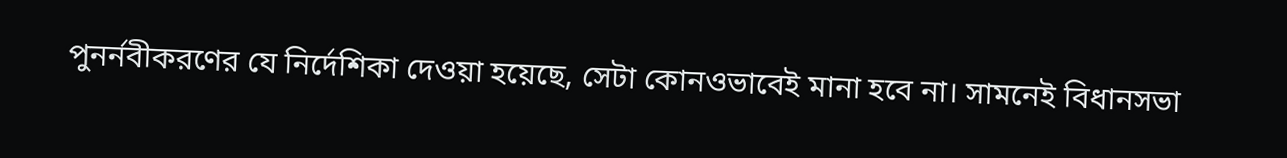পুনর্নবীকরণের যে নির্দেশিকা দেওয়া হয়েছে, সেটা কোনওভাবেই মানা হবে না। সামনেই বিধানসভা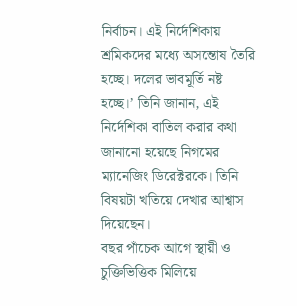নির্বাচন। এই নির্দেশিকায় শ্রমিকদের মধ্যে অসন্তোষ তৈরি হচ্ছে। দলের ভাবমূর্তি নষ্ট হচ্ছে।’ তিনি জানান, এই নির্দেশিকা বাতিল করার কথা জানানো হয়েছে নিগমের ম্যানেজিং ডিরেক্টরকে। তিনি বিষয়টা খতিয়ে দেখার আশ্বাস দিয়েছেন।
বছর পাঁচেক আগে স্থায়ী ও চুক্তিভিত্তিক মিলিয়ে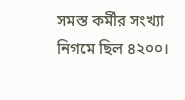সমস্ত কর্মীর সংখ্যা নিগমে ছিল ৪২০০।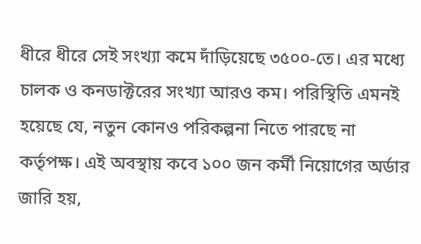ধীরে ধীরে সেই সংখ্যা কমে দাঁড়িয়েছে ৩৫০০-তে। এর মধ্যে চালক ও কনডাক্টরের সংখ্যা আরও কম। পরিস্থিতি এমনই হয়েছে যে, নতুন কোনও পরিকল্পনা নিতে পারছে না কর্তৃপক্ষ। এই অবস্থায় কবে ১০০ জন কর্মী নিয়োগের অর্ডার জারি হয়,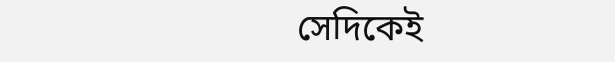সেদিকেই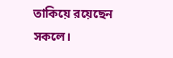তাকিয়ে রয়েছেন সকলে।